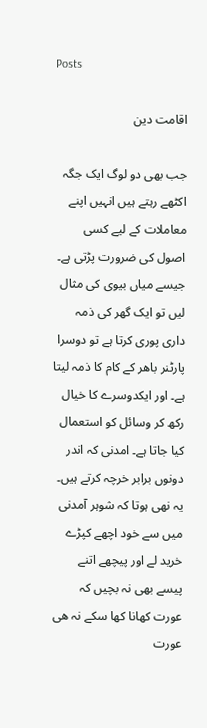Posts

اقامت دین

جب بھی دو لوگ ایک جگہ اکٹھے رہتے ہیں انہیں اپنے معاملات کے لیے کسی اصول کی ضرورت پڑتی ہے۔ جیسے میاں بیوی کی مثال لیں تو ایک گھر کی ذمہ داری پوری کرتا ہے تو دوسرا پارٹنر باھر کے کام کا ذمہ لیتا ہے۔ اور ایکدوسرے کا خیال رکھ کر وسائل کو استعمال کیا جاتا ہے۔ امدنی کہ اندر دونوں برابر خرچہ کرتے ہیں۔ یہ نھی ہوتا کہ شوہر آمدنی میں سے خود اچھے کپڑے خرید لے اور پیچھے اتنے پیسے بھی نہ بچیں کہ عورت کھانا کھا سکے نہ ھی عورت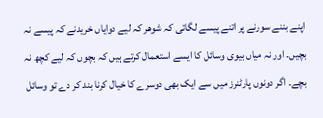اپنے بننے سورنے پر اتنے پیسے لگاتی کہ شوھر کہ لیے دوایاں خریدنے کہ پیسے نہ بچیں۔ اور نہ میاں بیوی وسائل کا ایسے استعمال کرتے ہیں کہ بچوں کہ لیے کچھ نہ بچے۔ اگر دونوں پارٹنرز میں سے ایک بھی دوسرے کا خیال کرنا بند کر دے تو وسائل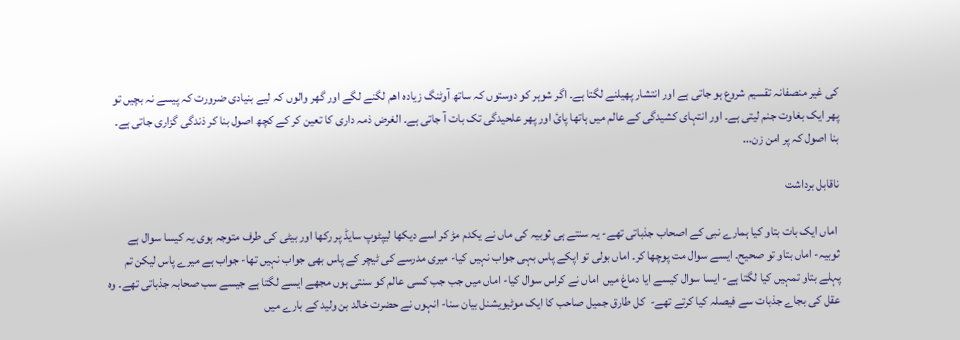کی غیر منصفانہ تقسیم شروع ہو جاتی ہے اور انتشار پھیلنے لگتا ہے۔ اگر شوہر کو دوستوں کہ ساتھ آوٹنگ زیادہ اھم لگنے لگے اور گھر والوں کہ لیے بنیادی ضرورت کہ پیسے نہ بچیں تو پھر ایک بغاوت جنم لیتی ہے۔ اور انتہای کشیدگی کے عالم میں ہاتھا پائ اور پھر علحیدگی تک بات آ جاتی ہے۔ الغرض ذمہ داری کا تعین کر کے کچھ اصول بنا کر ذندگی گزاری جاتی ہے۔ بنا اصول کہ پر امن زن...

ناقابل برداشت

 اماں ایک بات بتاو کیا ہمارے نبی کے اصحاب جذباتی تھے- یہ سنتے ہی ثوبیہ کی ماں نے یکدم مڑ کر اسے دیکھا لیپٹوپ سایڈ پر رکھا اور بیٹی کی طرف متوجہ ہوی یہ کیسا سوال ہے ثوبیہ- اماں بتاو تو صحیح۔ ایسے سوال مت پوچھا کر۔ اماں بولی تو اپکے پاس بہی جواب نہیں کیا- میری مدرسے کی ٹیچر کے پاس بھی جواب نہیں تھا- جواب ہے میرے پاس لیکن تم پہلے بتاو تمہیں کیا لگتا ہے- ایسا سوال کیسے ایا دماغ میں  اماں نے کراس سوال کیا- اماں میں جب جب کسی عالم کو سنتی ہوں مجھے ایسے لگتا ہے جیسے سب صحابہ جذباتی تھے۔ وہ عقل کی بجاے جذبات سے فیصلہ کیا کرتے تھے-  کل طارق جمیل صاحب کا ایک موٹیویشنل بیان سنا- انہوں نے حضرت خالد بن ولید کے بارے میں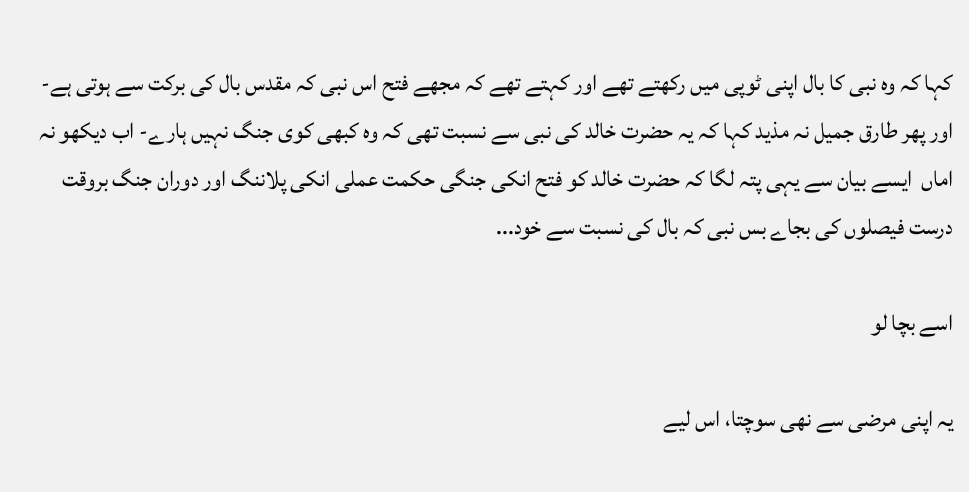کہا کہ وہ نبی کا بال اپنی ٹوپی میں رکھتے تھے اور کہتے تھے کہ مجھے فتح اس نبی کہ مقدس بال کی برکت سے ہوتی ہے- اور پھر طارق جمیل نہ مذید کہا کہ یہ حضرت خالد کی نبی سے نسبت تھی کہ وہ کبھی کوی جنگ نہیں ہارے- اب دیکھو نہ اماں  ایسے بیان سے یہی پتہ لگا کہ حضرت خالد کو فتح انکی جنگی حکمت عملی انکی پلاننگ اور دوران جنگ بروقت درست فیصلوں کی بجاے بس نبی کہ بال کی نسبت سے خود...

اسے بچا لو

یہ اپنی مرضی سے نھی سوچتا، اس لیے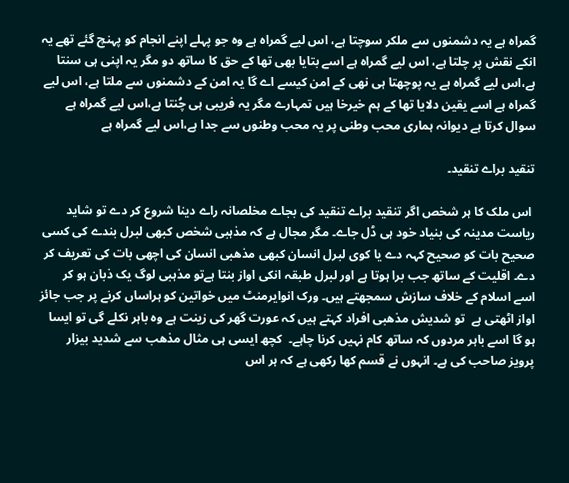گمراہ ہے یہ دشمنوں سے ملکر سوچتا ہے، اس لیے گمراہ ہے وہ جو پہلے اپنے انجام کو پہنچ گئے تھے یہ انکے نقش پر چلتا ہے، اس لیے گمراہ ہے اسے بتایا بھی تھا کے حق کا ساتھ دو مگر یہ اپنی ہی سنتا ہے،اس لیے گمراہ ہے یہ پوچھتا ہی نھی کے امن کیسے اے گا یہ امن کے دشمنوں سے ملتا ہے، اس لیے گمراہ ہے اسے یقین دلایا تھا کے ہم خیرخا ہیں تمہارے مگر یہ فریبی ہی چُنتا ہے،اس لیے گمراہ ہے سوال کرتا ہے دیوانہ ہماری محب وطنی پر یہ محب وطنوں سے جدا ہے،اس لیے گمراہ ہے

تنقید براے تنقید۔

 اس ملک کا ہر شخص اگر تنقید براے تنقید کی بجاے مخلصانہ راے دینا شروع کر دے تو شاید ریاست مدینہ کی بنیاد خود ہی ڈل جاے۔ مگر مجال ہے کہ مذہبی شخص کبھی لبرل بندے کی کسی صحیح بات کو صحیح کہہ دے یا کوی لبرل انسان کبھی مذھبی انسان کی اچھی بات کی تعریف کر دے۔ اقلیت کے ساتھ جب برا ہوتا ہے اور لبرل طبقہ انکی اواز بنتا ہےتو مذہبی لوگ یک ذبان ہو کر اسے اسلام کے خلاف سازش سمجھتے ہیں۔ ورک انوایرمنٹ میں خواتین کو ہراساں کرنے پر جب جائز  اواز اٹھتی ہے  تو شدیش مذھبی افراد کہتے ہیں کہ عورت گھر کی زینت ہے وہ باہر نکلے گی تو ایسا ہو گا اسے باہر مردوں کہ ساتھ کام نہیں کرنا چاہے۔  کچھ ایسی ہی مثال مذھب سے شدید بیزار پرویز صاحب کی ہے۔ انہوں نے قسم کھا رکھی ہے کہ ہر اس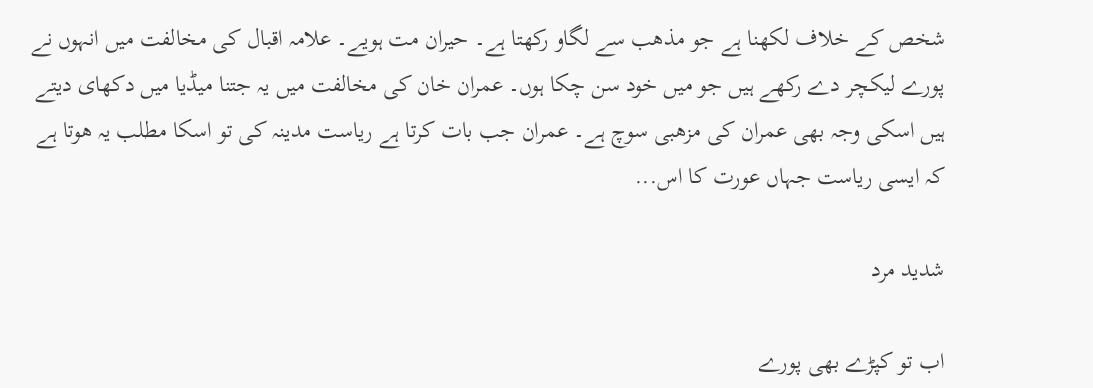شخص کے خلاف لکھنا ہے جو مذھب سے لگاو رکھتا ہے۔ حیران مت ہویے۔ علامہ اقبال کی مخالفت میں انہوں نے پورے لیکچر دے رکھے ہیں جو میں خود سن چکا ہوں۔ عمران خان کی مخالفت میں یہ جتنا میڈیا میں دکھای دیتے ہیں اسکی وجہ بھی عمران کی مزھبی سوچ ہے۔ عمران جب بات کرتا ہے ریاست مدینہ کی تو اسکا مطلب یہ ھوتا ہے کہ ایسی ریاست جہاں عورت کا اس...

شدید مرد

اب تو کپڑے بھی پورے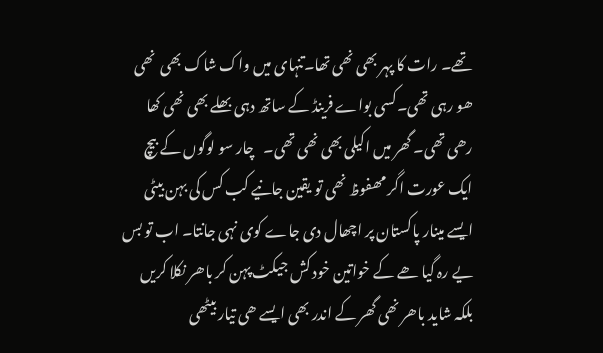تھے۔ رات کا پہر بھی نھی تھا۔تنہای میں واک شاک بھی  نھی ھو رہی تھی۔کسی بواے فرینڈ کے ساتھ دہی بھلے بھی نھی کھا رھی تھی۔ گھر میں اکیلی بھی نھی تھی۔   چار سو لوگوں کے بیچ ایک عورت اگر مھفوظ نھی تو یقین جانیے کب کس کی بہن بیٹی ایسے مینار پاکستان پر اچھال دی جاے کوی نہی جانتا۔ اب تو بس یے رہ گیا ھے کے خواتین خود کش جیکٹ پہن کر باھر نکلا کریں بلکہ شاید باھر نھی گھر کے اندر بھی ایسے ھی تیار بیٹھی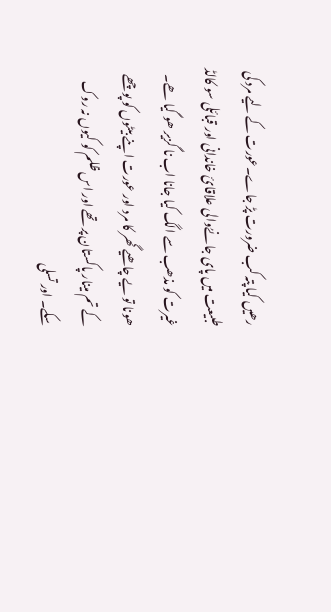رھیں کیا پتہ کب ضرورت پڑ جاے۔عورت کے لیے مرد کی طبیعت میں پای جانےُوالی علاقائ خاندانی اور قبائلی سو کالڈ غیرت کو مذھب سے الگ کیا جانا اب نا گزیر ھو گیا ھے۔ ھونا تو یے چاھیے گھر کا مرد اور عورت اپنے بیٹوں کو پوچھے کے تم مینار پاکستان پر تھے اور اس ظلم کو کیوں نہ روک سکے۔ اور تسلی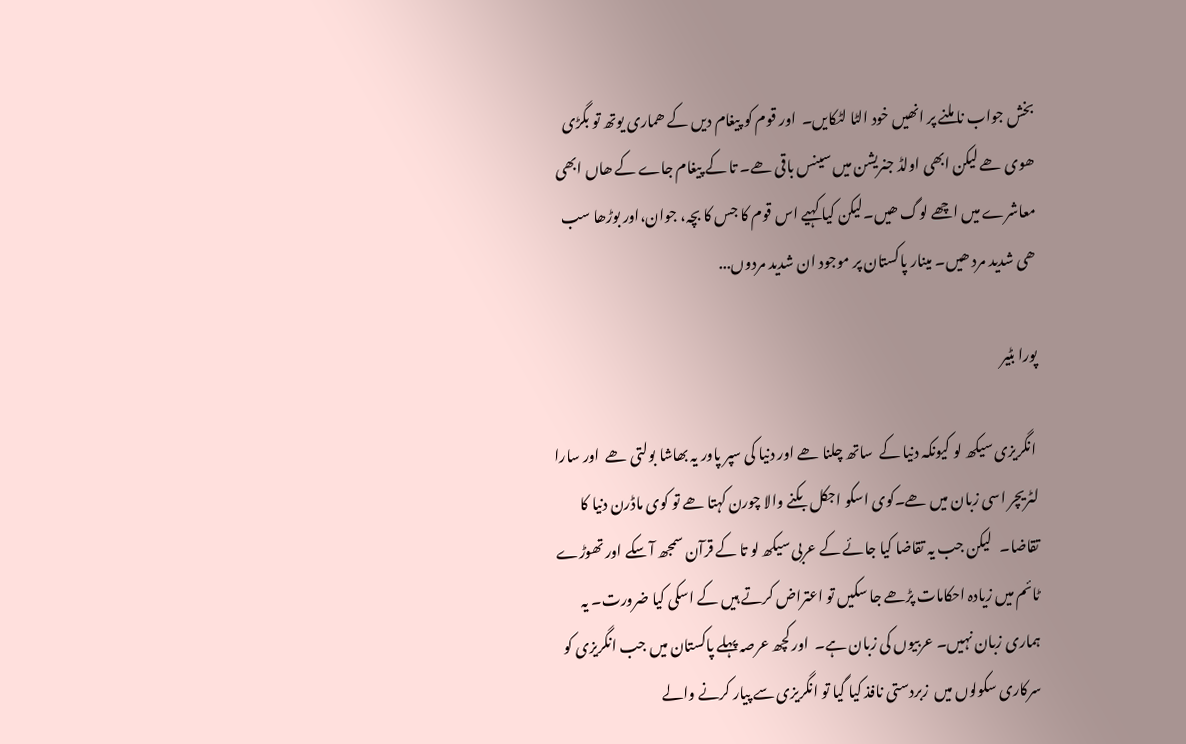بخش جواب نا ملنے پر انھیں خود الٹا لٹکایں۔  اور قوم کو پیغام دیں کے ھماری یوتھ تو بگڑی ھوی ھے لیکن ابھی اولڈ جنریشن میں سینس باقی ھے۔ تا کے پیغام جاے کے ھاں ابھی معاشرے میں اچھے لوگ ھیں۔لیکن کیا کہیے اس قوم کا جس کا بچہ، جوان،اور بوڑھا سب ھی شدید مرد ھیں۔ مینار پاکستان پر موجود ان شدید مردوں...

پورا بٹیر

 انگریزی سیکھ لو کیونکہ دنیا کے  ساتھ چلنا ھے اور دنیا کی سپر پاور یہ بھاشا بولتی ھے  اور سارا لٹریچر اسی زبان میں ھے۔کوی اسکو اجکل بکنے والا چورن کہتا ھے تو کوی ماڈرن دنیا کا تقاضا۔   لیکن جب یہ تقاضا کیا جائے کے عربی سیکھ لو تا کے قرآن سمجھ آ سکے اور تھوڑے ٹائم میں زیادہ احکامات پڑھے جا سکیں تو اعتراض کرتے ہیں کے اسکی کیا ضرورت۔ یہ ہماری زبان نہیں۔ عربیوں کی زبان ہے۔  اور کچھ عرصہ پہلے پاکستان میں جب انگریزی کو سرکاری سکولوں میں  زبردستی نافذ کیا گیا تو انگریزی سے پیار کرنے والے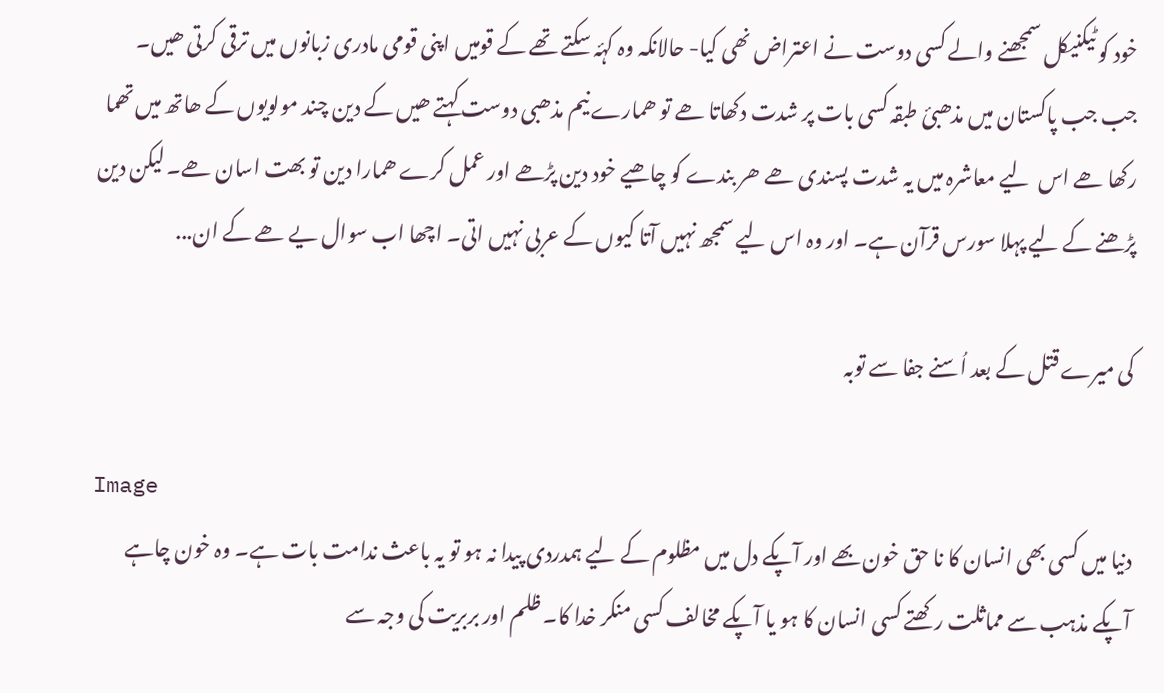خود کو ٹیکنیکل سمجھنے والے کسی دوست نے اعتراض نھی کیا- حالانکہ وہ کۂہ سکتے تھے کے قومیں اپنی قومی مادری زبانوں میں ترقی کرتی ھیں۔ جب جب پاکستان میں مذھبئ طبقہ کسی بات پر شدت دکھاتا ھے تو ھمارے نیم مذھبی دوست کہتے ھیں کے دین چند مولویوں کے ھاتھ میں تھما رکھا ھے اس  لیے معاشرہ میں یہ شدت پسندی ھے ھر بندے کو چاھیے خود دین پڑھے اور عمل کرے ھمارا دین تو بھت اسان ھے۔ لیکن دین پڑھنے کے لیے پہلا سورس قرآن ہے۔ اور وہ اس لیے سمجھ نہیں آتا کیوں کے عربی نہیں اتی۔ اچھا اب سوال یے ھے کے ان...

کی میرے قتل کے بعد اُسنے جفا سے توبہ

Image
دنیا میں کسی بھی انسان کا نا حق خون بھے اور آپکے دل میں مظلوم کے لیے ہمدردی پیدا نہ ہو تو یہ باعث ندامت بات ہے۔ وہ خون چاہے آپکے مذہب سے مماثلت رکھتے کسی انسان کا ہو یا آپکے مخالف کسی منکر خدا کا۔ ظلم اور بربریت کی وجہ سے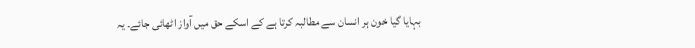بہایا گیا خون ہر انسان سے مطالبہ کرتا ہے کے اسکے حق میں آواز اٹھائی جائے۔ یہ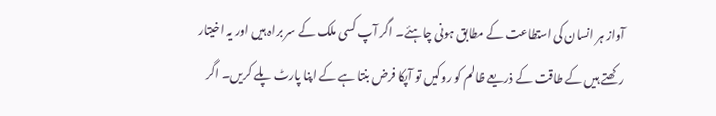آواز ہر انسان کی استطاعت کے مطابق ہونی چاہئے۔ اگر آپ کسی ملک کے سر براہ ہیں اور یہ اخیتار رکھتے ہیں کے طاقت کے ذریعے ظالم کو روکیں تو آپکا فرض بنتا ہے کے اپنا پارٹ پلے کریں۔ اگر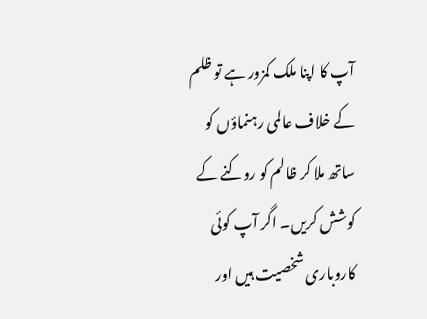آپ کا اپنا ملک کمزور ہے تو ظلم کے خلاف عالمی رہنماؤں کو ساتھ ملا کر ظالم کو روکنے کے کوشش کریں۔ اگر آپ کوئی کاروباری شخصیت ہیں اور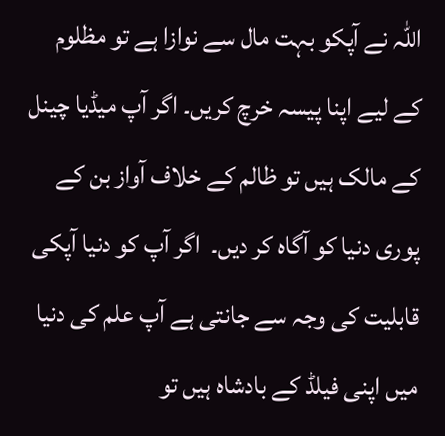اللہ نے آپکو بہت مال سے نوازا ہے تو مظلوم کے لیے اپنا پیسہ خرچ کریں۔ اگر آپ میڈیا چینل کے مالک ہیں تو ظالم کے خلاف آواز بن کے پوری دنیا کو آگاہ کر دیں۔  اگر آپ کو دنیا آپکی قابلیت کی وجہ سے جانتی ہے آپ علم کی دنیا میں اپنی فیلڈ کے بادشاہ ہیں تو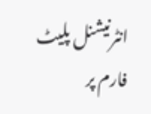انٹرنیشنل پلیٹ فارم پر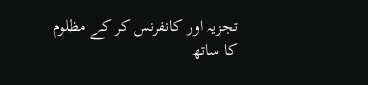تجزیہ اور کانفرنس کر کے مظلوم کا ساتھ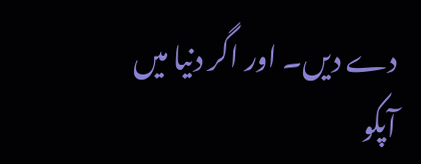دے دیں۔ اور اگر دنیا میں آپکو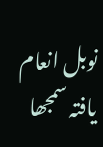نوبل انعام یافتہ سمجھا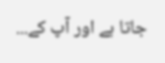جاتا ہے اور آپ کے...